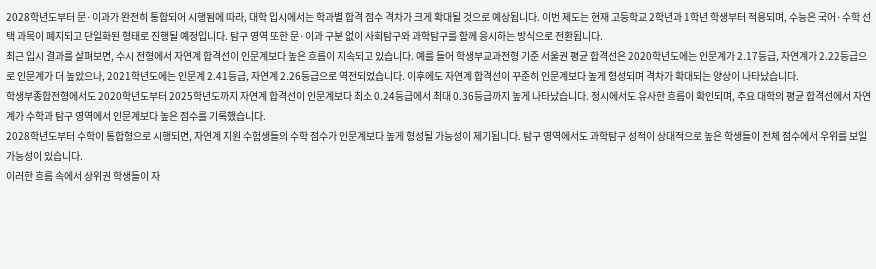2028학년도부터 문·이과가 완전히 통합되어 시행됨에 따라, 대학 입시에서는 학과별 합격 점수 격차가 크게 확대될 것으로 예상됩니다. 이번 제도는 현재 고등학교 2학년과 1학년 학생부터 적용되며, 수능은 국어·수학 선택 과목이 폐지되고 단일화된 형태로 진행될 예정입니다. 탐구 영역 또한 문·이과 구분 없이 사회탐구와 과학탐구를 함께 응시하는 방식으로 전환됩니다.
최근 입시 결과를 살펴보면, 수시 전형에서 자연계 합격선이 인문계보다 높은 흐름이 지속되고 있습니다. 예를 들어 학생부교과전형 기준 서울권 평균 합격선은 2020학년도에는 인문계가 2.17등급, 자연계가 2.22등급으로 인문계가 더 높았으나, 2021학년도에는 인문계 2.41등급, 자연계 2.26등급으로 역전되었습니다. 이후에도 자연계 합격선이 꾸준히 인문계보다 높게 형성되며 격차가 확대되는 양상이 나타났습니다.
학생부종합전형에서도 2020학년도부터 2025학년도까지 자연계 합격선이 인문계보다 최소 0.24등급에서 최대 0.36등급까지 높게 나타났습니다. 정시에서도 유사한 흐름이 확인되며, 주요 대학의 평균 합격선에서 자연계가 수학과 탐구 영역에서 인문계보다 높은 점수를 기록했습니다.
2028학년도부터 수학이 통합형으로 시행되면, 자연계 지원 수험생들의 수학 점수가 인문계보다 높게 형성될 가능성이 제기됩니다. 탐구 영역에서도 과학탐구 성적이 상대적으로 높은 학생들이 전체 점수에서 우위를 보일 가능성이 있습니다.
이러한 흐름 속에서 상위권 학생들이 자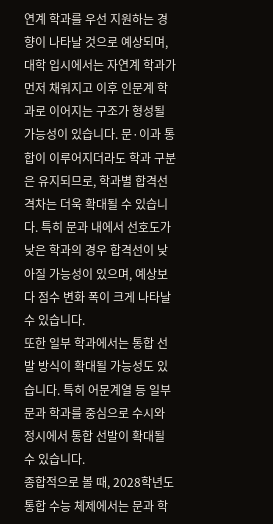연계 학과를 우선 지원하는 경향이 나타날 것으로 예상되며, 대학 입시에서는 자연계 학과가 먼저 채워지고 이후 인문계 학과로 이어지는 구조가 형성될 가능성이 있습니다. 문·이과 통합이 이루어지더라도 학과 구분은 유지되므로, 학과별 합격선 격차는 더욱 확대될 수 있습니다. 특히 문과 내에서 선호도가 낮은 학과의 경우 합격선이 낮아질 가능성이 있으며, 예상보다 점수 변화 폭이 크게 나타날 수 있습니다.
또한 일부 학과에서는 통합 선발 방식이 확대될 가능성도 있습니다. 특히 어문계열 등 일부 문과 학과를 중심으로 수시와 정시에서 통합 선발이 확대될 수 있습니다.
종합적으로 볼 때, 2028학년도 통합 수능 체제에서는 문과 학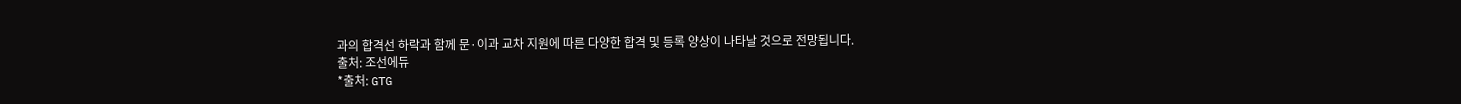과의 합격선 하락과 함께 문·이과 교차 지원에 따른 다양한 합격 및 등록 양상이 나타날 것으로 전망됩니다.
출처: 조선에듀
*출처: GTG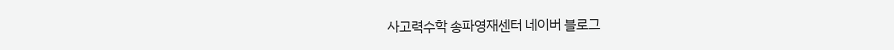사고력수학 송파영재센터 네이버 블로그